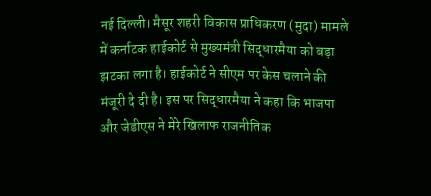नई दिल्ली। मैसूर शहरी विकास प्राधिकरण (मुदा) मामले में कर्नाटक हाईकोर्ट से मुख्यमंत्री सिद्धारमैया को बड़ा झटका लगा है। हाईकोर्ट ने सीएम पर केस चलाने की मंजूरी दे दी है। इस पर सिद्धारमैया ने कहा कि भाजपा और जेडीएस ने मेरे खिलाफ राजनीतिक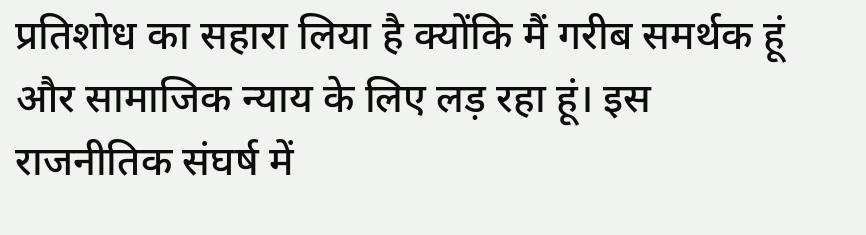प्रतिशोध का सहारा लिया है क्योंकि मैं गरीब समर्थक हूं और सामाजिक न्याय के लिए लड़ रहा हूं। इस राजनीतिक संघर्ष में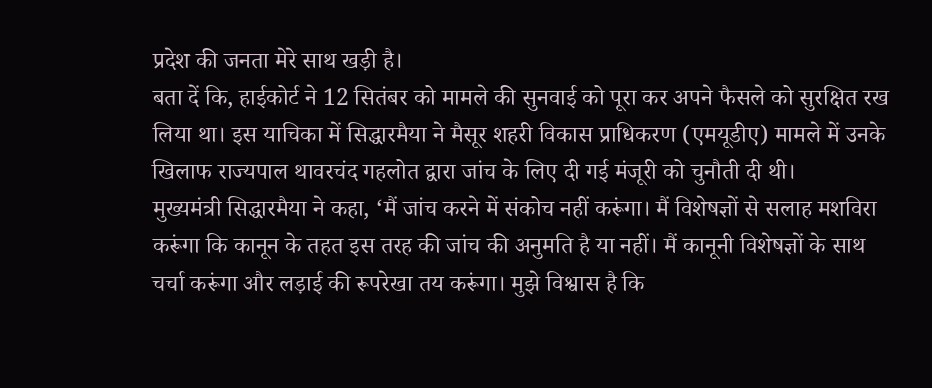प्रदेश की जनता मेरे साथ खड़ी है।
बता दें कि, हाईकोर्ट ने 12 सितंबर को मामले की सुनवाई को पूरा कर अपने फैसले को सुरक्षित रख लिया था। इस याचिका में सिद्धारमैया ने मैसूर शहरी विकास प्राधिकरण (एमयूडीए) मामले में उनके खिलाफ राज्यपाल थावरचंद गहलोत द्वारा जांच के लिए दी गई मंजूरी को चुनौती दी थी।
मुख्यमंत्री सिद्धारमैया ने कहा, ‘मैं जांच करने में संकोच नहीं करूंगा। मैं विशेषज्ञों से सलाह मशविरा करूंगा कि कानून के तहत इस तरह की जांच की अनुमति है या नहीं। मैं कानूनी विशेषज्ञों के साथ चर्चा करूंगा और लड़ाई की रूपरेखा तय करूंगा। मुझे विश्वास है कि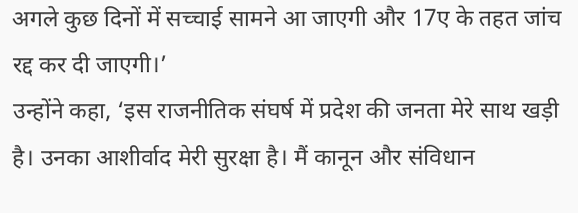अगले कुछ दिनों में सच्चाई सामने आ जाएगी और 17ए के तहत जांच रद्द कर दी जाएगी।’
उन्होंने कहा, ‘इस राजनीतिक संघर्ष में प्रदेश की जनता मेरे साथ खड़ी है। उनका आशीर्वाद मेरी सुरक्षा है। मैं कानून और संविधान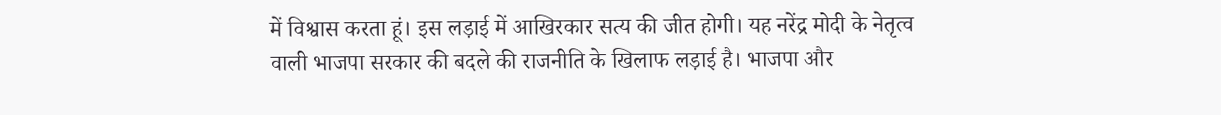में विश्वास करता हूं। इस लड़ाई में आखिरकार सत्य की जीत होगी। यह नरेंद्र मोदी के नेतृत्व वाली भाजपा सरकार की बदले की राजनीति के खिलाफ लड़ाई है। भाजपा और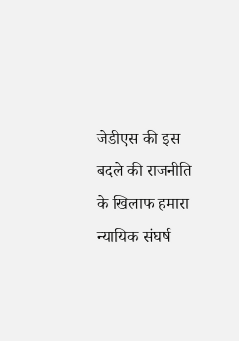जेडीएस की इस बदले की राजनीति के खिलाफ हमारा न्यायिक संघर्ष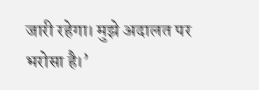जारी रहेगा। मुझे अदालत पर भरोसा है।’